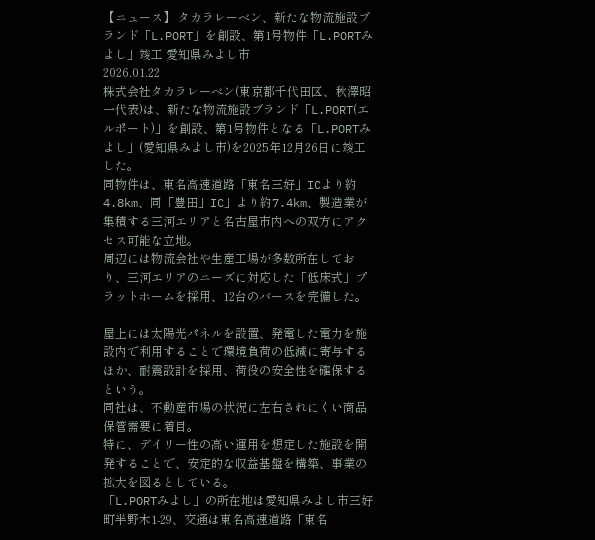【ニュース】 タカラレーベン、新たな物流施設ブランド「L.PORT」を創設、第1号物件「L.PORTみよし」竣工 愛知県みよし市
2026.01.22
株式会社タカラレーベン(東京都千代田区、秋澤昭一代表)は、新たな物流施設ブランド「L.PORT(エルポート)」を創設、第1号物件となる「L.PORTみよし」(愛知県みよし市)を2025年12月26日に竣工した。
同物件は、東名高速道路「東名三好」ICより約 4.8km、同「豊田」IC」より約7.4km、製造業が集積する三河エリアと名古屋市内への双方にアクセス可能な立地。
周辺には物流会社や生産工場が多数所在しており、三河エリアのニーズに対応した「低床式」プラットホームを採用、12台のバースを完備した。

屋上には太陽光パネルを設置、発電した電力を施設内で利用することで環境負荷の低減に寄与するほか、耐震設計を採用、荷役の安全性を確保するという。
同社は、不動産市場の状況に左右されにくい商品保管需要に着目。
特に、デイリー性の高い運用を想定した施設を開発することで、安定的な収益基盤を構築、事業の拡大を図るとしている。
「L.PORTみよし」の所在地は愛知県みよし市三好町半野木1-29、交通は東名高速道路「東名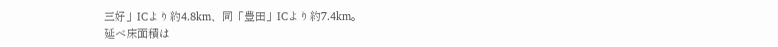三好」ICより約4.8km、同「豊田」ICより約7.4km。
延べ床面積は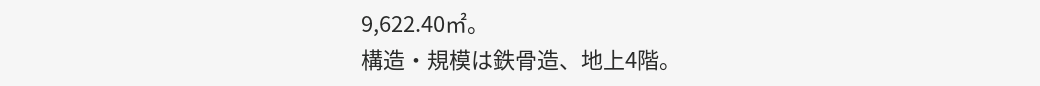9,622.40㎡。
構造・規模は鉄骨造、地上4階。